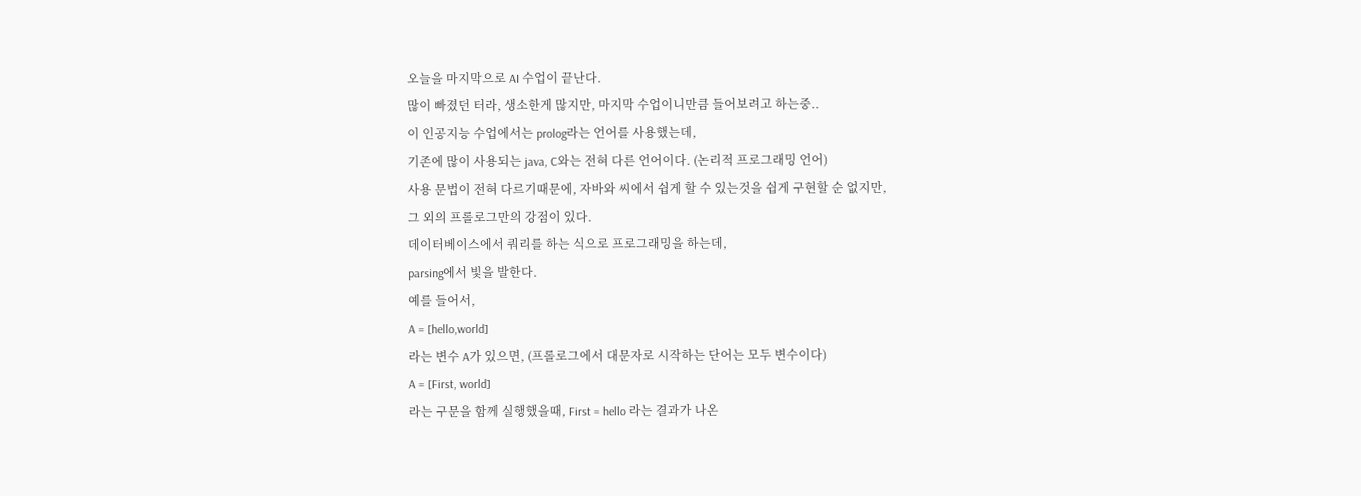오늘을 마지막으로 AI 수업이 끝난다.
많이 빠졌던 터라, 생소한게 많지만, 마지막 수업이니만큼 들어보려고 하는중..
이 인공지능 수업에서는 prolog라는 언어를 사용했는데,
기존에 많이 사용되는 java, C와는 전혀 다른 언어이다. (논리적 프로그래밍 언어)
사용 문법이 전혀 다르기때문에, 자바와 씨에서 쉽게 할 수 있는것을 쉽게 구현할 순 없지만,
그 외의 프롤로그만의 강점이 있다.
데이터베이스에서 쿼리를 하는 식으로 프로그래밍을 하는데,
parsing에서 빛을 발한다.
예를 들어서,
A = [hello,world]
라는 변수 A가 있으면, (프롤로그에서 대문자로 시작하는 단어는 모두 변수이다)
A = [First, world]
라는 구문을 함께 실행했을때, First = hello 라는 결과가 나온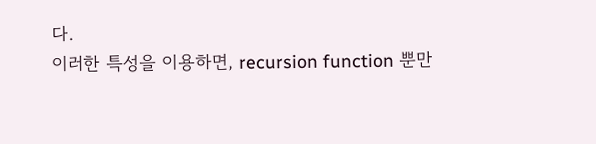다.
이러한 특성을 이용하면, recursion function 뿐만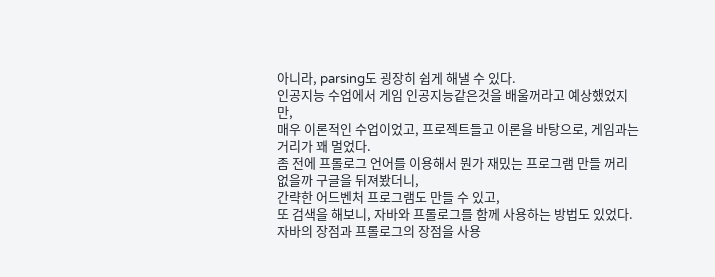아니라, parsing도 굉장히 쉽게 해낼 수 있다.
인공지능 수업에서 게임 인공지능같은것을 배울꺼라고 예상했었지만,
매우 이론적인 수업이었고, 프로젝트들고 이론을 바탕으로, 게임과는 거리가 꽤 멀었다.
좀 전에 프롤로그 언어를 이용해서 뭔가 재밌는 프로그램 만들 꺼리 없을까 구글을 뒤져봤더니,
간략한 어드벤처 프로그램도 만들 수 있고,
또 검색을 해보니, 자바와 프롤로그를 함께 사용하는 방법도 있었다.
자바의 장점과 프롤로그의 장점을 사용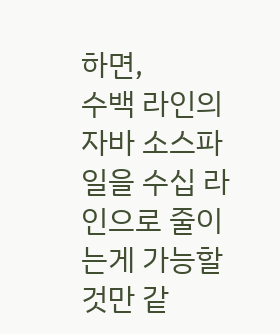하면,
수백 라인의 자바 소스파일을 수십 라인으로 줄이는게 가능할것만 같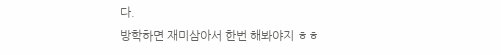다.
방학하면 재미삼아서 한번 해봐야지 ㅎㅎ